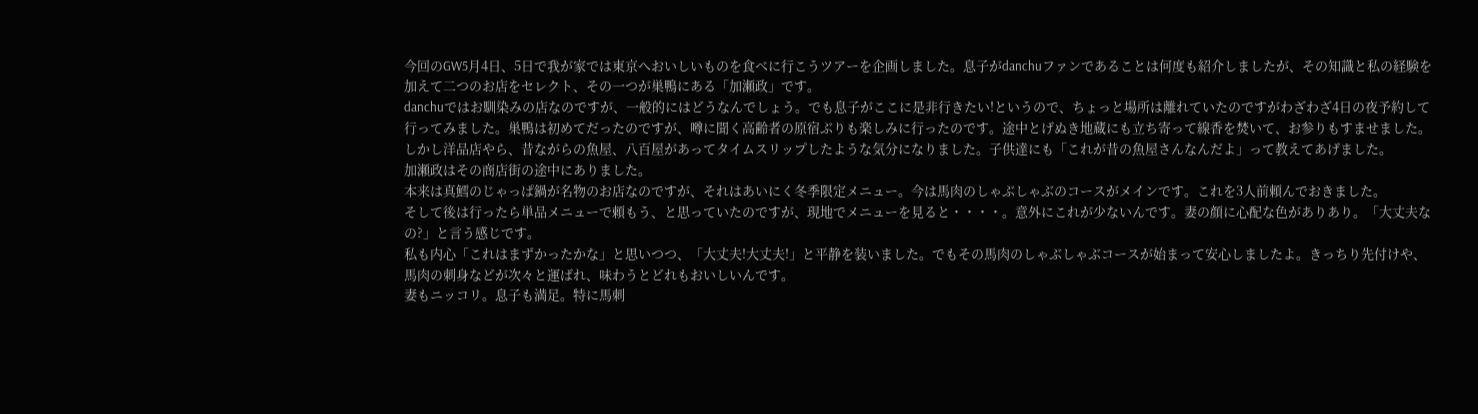今回のGW5月4日、5日で我が家では東京へおいしいものを食べに行こうツアーを企画しました。息子がdanchuファンであることは何度も紹介しましたが、その知識と私の経験を加えて二つのお店をセレクト、その一つが巣鴨にある「加瀬政」です。
danchuではお馴染みの店なのですが、一般的にはどうなんでしょう。でも息子がここに是非行きたい!というので、ちょっと場所は離れていたのですがわざわざ4日の夜予約して行ってみました。巣鴨は初めてだったのですが、噂に聞く高齢者の原宿ぶりも楽しみに行ったのです。途中とげぬき地蔵にも立ち寄って線香を焚いて、お参りもすませました。しかし洋品店やら、昔ながらの魚屋、八百屋があってタイムスリップしたような気分になりました。子供達にも「これが昔の魚屋さんなんだよ」って教えてあげました。
加瀬政はその商店街の途中にありました。
本来は真鱈のじゃっぱ鍋が名物のお店なのですが、それはあいにく冬季限定メニュー。今は馬肉のしゃぶしゃぶのコースがメインです。これを3人前頼んでおきました。
そして後は行ったら単品メニューで頼もう、と思っていたのですが、現地でメニューを見ると・・・・。意外にこれが少ないんです。妻の顔に心配な色がありあり。「大丈夫なの?」と言う感じです。
私も内心「これはまずかったかな」と思いつつ、「大丈夫!大丈夫!」と平静を装いました。でもその馬肉のしゃぶしゃぶコースが始まって安心しましたよ。きっちり先付けや、馬肉の刺身などが次々と運ばれ、味わうとどれもおいしいんです。
妻もニッコリ。息子も満足。特に馬刺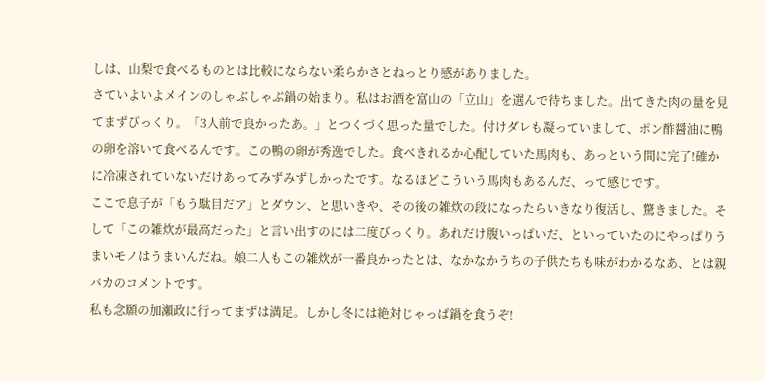しは、山梨で食べるものとは比較にならない柔らかさとねっとり感がありました。
さていよいよメインのしゃぶしゃぶ鍋の始まり。私はお酒を富山の「立山」を選んで待ちました。出てきた肉の量を見てまずびっくり。「3人前で良かったあ。」とつくづく思った量でした。付けダレも凝っていまして、ポン酢醤油に鴨の卵を溶いて食べるんです。この鴨の卵が秀逸でした。食べきれるか心配していた馬肉も、あっという間に完了!確かに冷凍されていないだけあってみずみずしかったです。なるほどこういう馬肉もあるんだ、って感じです。
ここで息子が「もう駄目だア」とダウン、と思いきや、その後の雑炊の段になったらいきなり復活し、驚きました。そして「この雑炊が最高だった」と言い出すのには二度びっくり。あれだけ腹いっぱいだ、といっていたのにやっぱりうまいモノはうまいんだね。娘二人もこの雑炊が一番良かったとは、なかなかうちの子供たちも味がわかるなあ、とは親バカのコメントです。
私も念願の加瀬政に行ってまずは満足。しかし冬には絶対じゃっぱ鍋を食うぞ!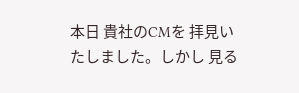本日 貴社のCMを 拝見いたしました。しかし 見る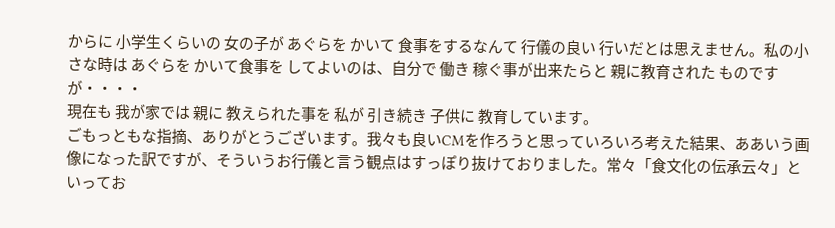からに 小学生くらいの 女の子が あぐらを かいて 食事をするなんて 行儀の良い 行いだとは思えません。私の小さな時は あぐらを かいて食事を してよいのは、自分で 働き 稼ぐ事が出来たらと 親に教育された ものですが・・・・
現在も 我が家では 親に 教えられた事を 私が 引き続き 子供に 教育しています。
ごもっともな指摘、ありがとうございます。我々も良いCMを作ろうと思っていろいろ考えた結果、ああいう画像になった訳ですが、そういうお行儀と言う観点はすっぽり抜けておりました。常々「食文化の伝承云々」といってお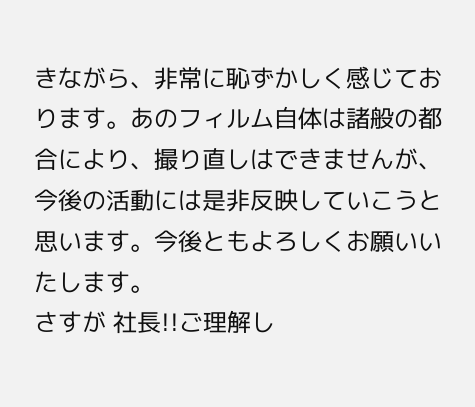きながら、非常に恥ずかしく感じております。あのフィルム自体は諸般の都合により、撮り直しはできませんが、今後の活動には是非反映していこうと思います。今後ともよろしくお願いいたします。
さすが 社長!!ご理解し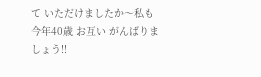て いただけましたか〜私も 今年40歳 お互い がんばりましょう!!